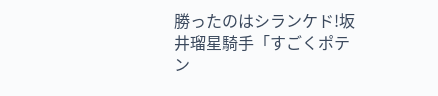勝ったのはシランケド!坂井瑠星騎手「すごくポテン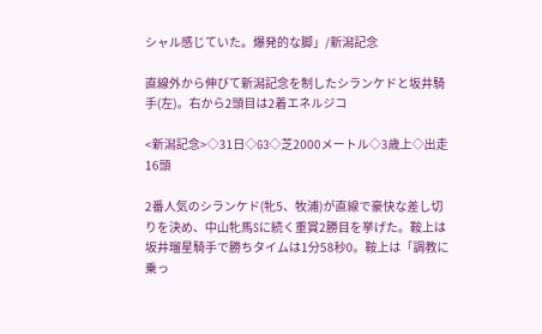シャル感じていた。爆発的な脚」/新潟記念

直線外から伸びて新潟記念を制したシランケドと坂井騎手(左)。右から2頭目は2着エネルジコ

<新潟記念>◇31日◇G3◇芝2000メートル◇3歳上◇出走16頭

2番人気のシランケド(牝5、牧浦)が直線で豪快な差し切りを決め、中山牝馬Sに続く重賞2勝目を挙げた。鞍上は坂井瑠星騎手で勝ちタイムは1分58秒0。鞍上は「調教に乗っ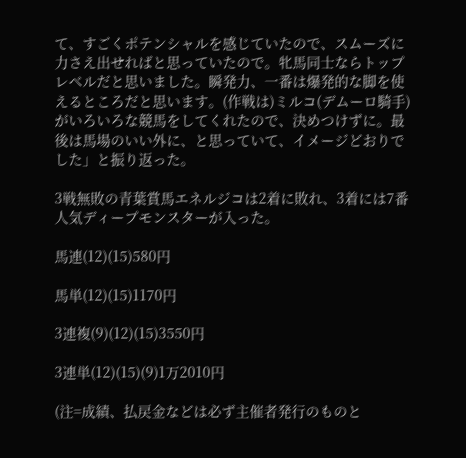て、すごくポテンシャルを感じていたので、スムーズに力さえ出せればと思っていたので。牝馬同士ならトップレベルだと思いました。瞬発力、一番は爆発的な脚を使えるところだと思います。(作戦は)ミルコ(デムーロ騎手)がいろいろな競馬をしてくれたので、決めつけずに。最後は馬場のいい外に、と思っていて、イメージどおりでした」と振り返った。

3戦無敗の青葉賞馬エネルジコは2着に敗れ、3着には7番人気ディープモンスターが入った。

馬連(12)(15)580円

馬単(12)(15)1170円

3連複(9)(12)(15)3550円

3連単(12)(15)(9)1万2010円

(注=成績、払戻金などは必ず主催者発行のものと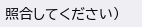照合してください)